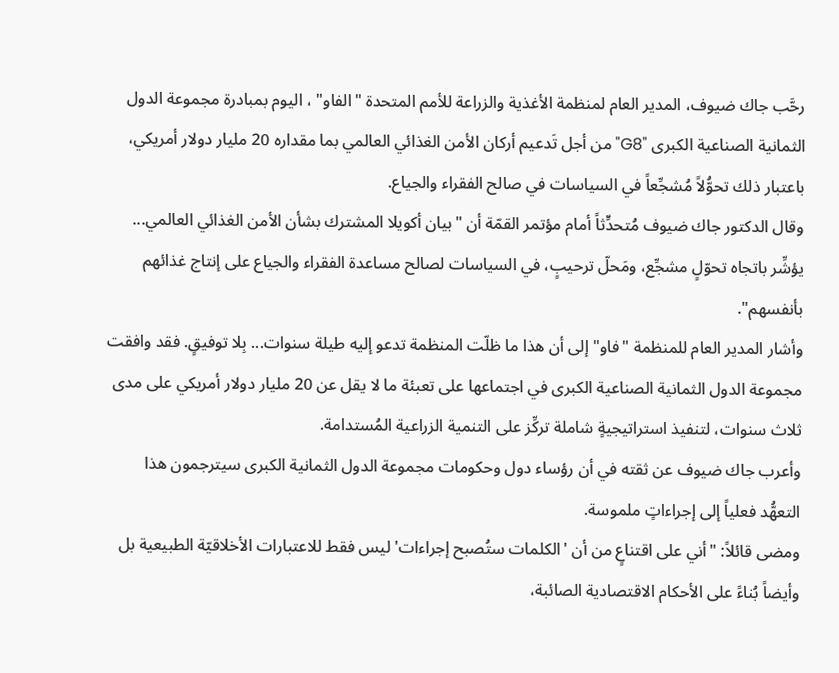رحَّب جاك ضيوف، المدير العام لمنظمة الأغذية والزراعة للأمم المتحدة "الفاو" ، اليوم بمبادرة مجموعة الدول الثمانية الصناعية الكبرى "G8" من أجل تَدعيم أركان الأمن الغذائي العالمي بما مقداره 20 مليار دولار أمريكي، باعتبار ذلك تحوُّلاً مُشجِّعاً في السياسات في صالح الفقراء والجياع.
وقال الدكتور جاك ضيوف مُتحدٍّثاً أمام مؤتمر القمّة أن "بيان أكويلا المشترك بشأن الأمن الغذائي العالمي... يؤشِّر باتجاه تحوّلٍ مشجِّع، ومَحلّ ترحيبٍ، في السياسات لصالح مساعدة الفقراء والجياع على إنتاج غذائهم بأنفسهم".
وأشار المدير العام للمنظمة "فاو" إلى أن هذا ما ظلّت المنظمة تدعو إليه طيلة سنوات... بِلا توفيقٍ. فقد وافقت مجموعة الدول الثمانية الصناعية الكبرى في اجتماعها على تعبئة ما لا يقل عن 20 مليار دولار أمريكي على مدى ثلاث سنوات، لتنفيذ استراتيجيةٍ شاملة تركِّز على التنمية الزراعية المُستدامة.
وأعرب جاك ضيوف عن ثقته في أن رؤساء دول وحكومات مجموعة الدول الثمانية الكبرى سيترجمون هذا التعهُّد فعلياً إلى إجراءاتٍ ملموسة.
ومضى قائلاً: "أني على اقتناعٍ من أن 'الكلمات ستُصبح إجراءات' ليس فقط للاعتبارات الأخلاقيّة الطبيعية بل وأيضاً بُناءً على الأحكام الاقتصادية الصائبة،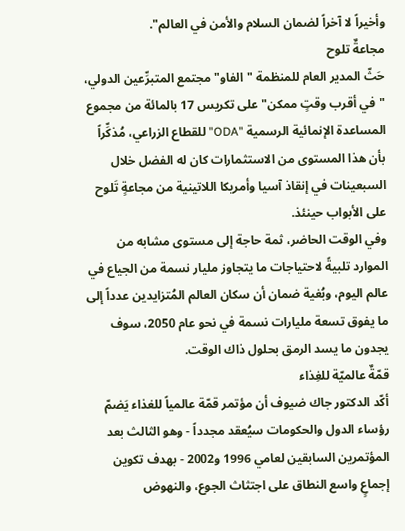وأخيراً لا آخراً لضمان السلام والأمن في العالم".
مجاعةٌ تلوح
حَثّ المدير العام للمنظمة "الفاو" مجتمع المتبرِّعين الدولي، "في أقرب وقتٍ ممكن" على تكريس 17 بالمائة من مجموع المساعدة الإنمائية الرسمية "ODA" للقطاع الزراعي، مُذكِّراً بأن هذا المستوى من الاستثمارات كان له الفضل خلال السبعينات في إنقاذ آسيا وأمريكا اللاتينية من مجاعةٍ تَلوح على الأبواب حينئذ.
وفي الوقت الحاضر، ثمة حاجة إلى مستوى مشابه من الموارد تلبيةً لاحتياجات ما يتجاوز مليار نسمة من الجياع في عالم اليوم، وبُغية ضمان أن سكان العالم المُتزايدين عدداً إلى ما يفوق تسعة مليارات نسمة في نحو عام 2050، سوف يجدون ما يسد الرمق بحلول ذاك الوقت.
قمّةٌ عالميّة للغِذاء
أكّد الدكتور جاك ضيوف أن مؤتمر قمّة عالمياً للغذاء يَضمّ رؤساء الدول والحكومات سيُعقد مجدداً - وهو الثالث بعد المؤتمرين السابقين لعامي 1996 و2002 - بهدف تكوين إجماعٍ واسع النطاق على اجتثاث الجوع، والنهوض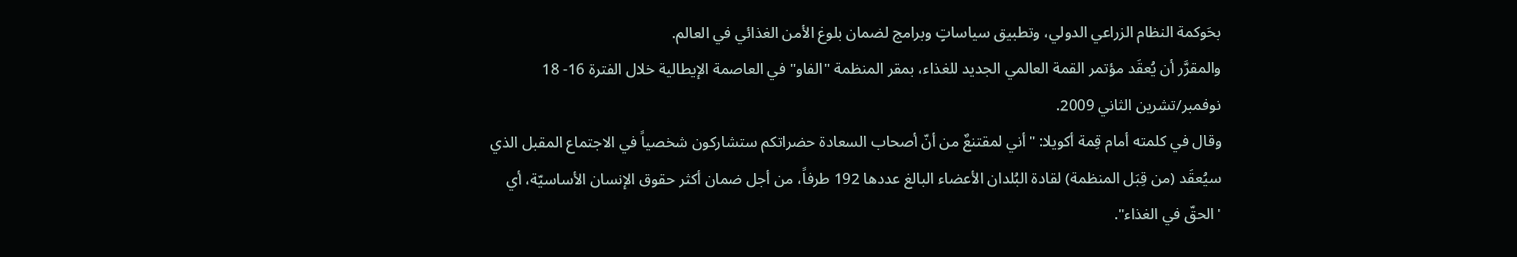بحَوكمة النظام الزراعي الدولي، وتطبيق سياساتٍ وبرامج لضمان بلوغ الأمن الغذائي في العالم.
والمقرَّر أن يُعقَد مؤتمر القمة العالمي الجديد للغذاء، بمقر المنظمة "الفاو" في العاصمة الإيطالية خلال الفترة 16- 18 نوفمبر/تشرين الثاني 2009.
وقال في كلمته أمام قِمة أكويلا: "أني لمقتنعٌ من أنّ أصحاب السعادة حضراتكم ستشاركون شخصياً في الاجتماع المقبل الذي سيُعقَد (من قِبَل المنظمة) لقادة البُلدان الأعضاء البالغ عددها 192 طرفاً، من أجل ضمان أكثر حقوق الإنسان الأساسيّة، أي 'الحقّ في الغذاء".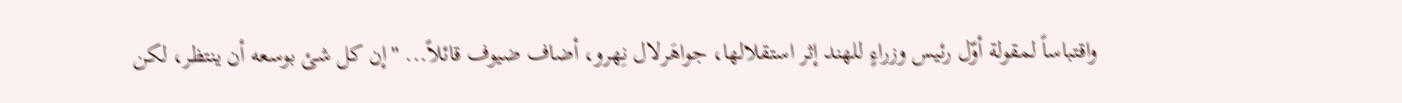واقتباساً لمقولة أوّل رئيس وزراءٍ للهند إثر استقلالها، جواهَرلال نِهرو، أضاف ضيوف قائلاً... "إن كل شئ بوسعه أن ينتظر، لكن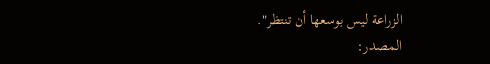الزراعة ليس بوسعها أن تنتظر".
المصدر: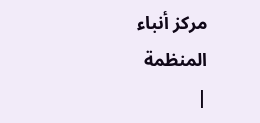مركز أنباء المنظمة
|